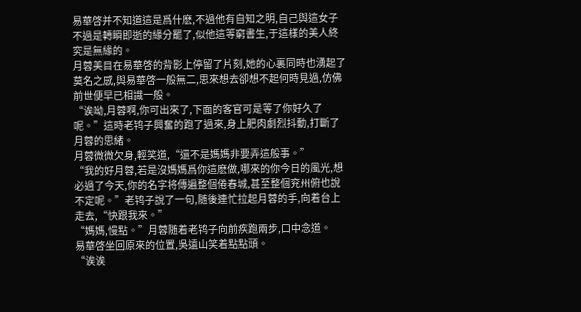易華啓并不知道這是爲什麽,不過他有自知之明,自己與這女子不過是轉瞬即逝的緣分罷了,似他這等窮書生,于這樣的美人終究是無緣的。
月蓉美目在易華啓的背影上停留了片刻,她的心裏同時也湧起了莫名之感,與易華啓一般無二,思來想去卻想不起何時見過,仿佛前世便早已相識一般。
“诶呦,月蓉啊,你可出來了,下面的客官可是等了你好久了呢。”這時老鸨子興奮的跑了過來,身上肥肉劇烈抖動,打斷了月蓉的思緒。
月蓉微微欠身,輕笑道,“還不是媽媽非要弄這般事。”
“我的好月蓉,若是沒媽媽爲你這麽做,哪來的你今日的風光,想必過了今天,你的名字将傳遍整個倦春城,甚至整個兖州俯也說不定呢。”老鸨子說了一句,随後連忙拉起月蓉的手,向着台上走去,“快跟我來。”
“媽媽,慢點。”月蓉随着老鸨子向前疾跑兩步,口中念道。
易華啓坐回原來的位置,吳遠山笑着點點頭。
“诶诶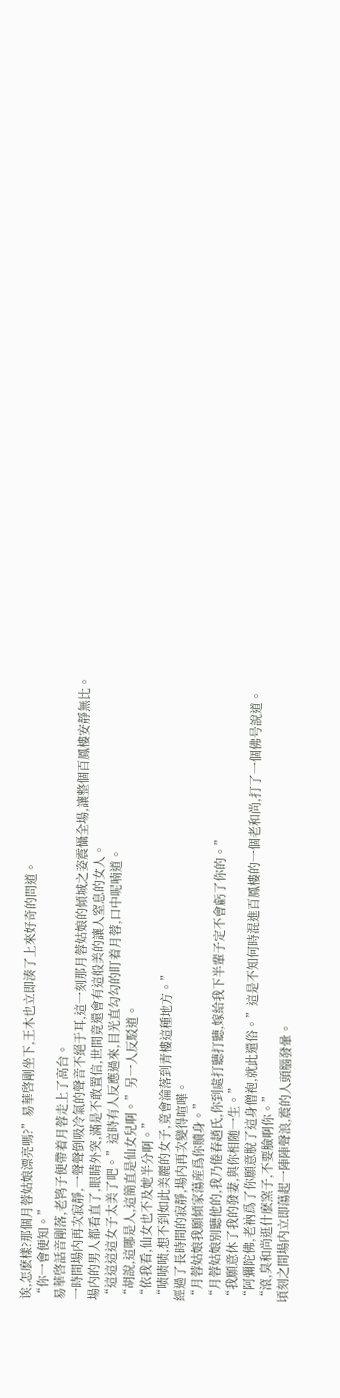诶,怎麽樣?那個月蓉姑娘漂亮嗎?”易華啓剛坐下,王木也立即湊了上來好奇的問道。
“你一會便知。”
易華啓話音剛落,老鸨子便帶着月蓉走上了高台。
一時間場内再次寂靜,一聲聲倒吸冷氣的聲音不絕于耳,這一刻那月蓉姑娘的傾城之姿震懾全場,讓整個百鳳樓安靜無比。
場内的男人都看直了,眼睛外突,滿是不敢置信,世間竟還會有這般美的讓人窒息的女人。
“這這這這女子太美了吧。”這時有人反應過來,目光直勾勾的盯着月蓉,口中呢喃道。
“胡說,這哪是人,這簡直是仙女兒啊。”另一人反駁道。
“依我看,仙女也不及她半分啊。”
“啧啧啧,想不到如此美麗的女子,竟會淪落到青樓這種地方。”
經過了長時間的寂靜,場内再次變得喧嘩。
“月蓉姑娘我願傾家蕩産爲你贖身。”
“月蓉姑娘别聽他的,我乃倦春趙氏,你到處打聽打聽,嫁給我下半輩子定不會虧了你的。”
“我願意休了我的發妻,與你相随一生。”
“阿彌陀佛,老衲爲了你願意脫了這身僧袍,就此還俗。”這是不知何時混進百鳳樓的一個老和尚,打了一個佛号說道。
“滾,臭和尚逛什麽窯子,不要臉啊你。”
頃刻之間場内立即蕩起一陣陣聲浪,震的人頭腦發暈。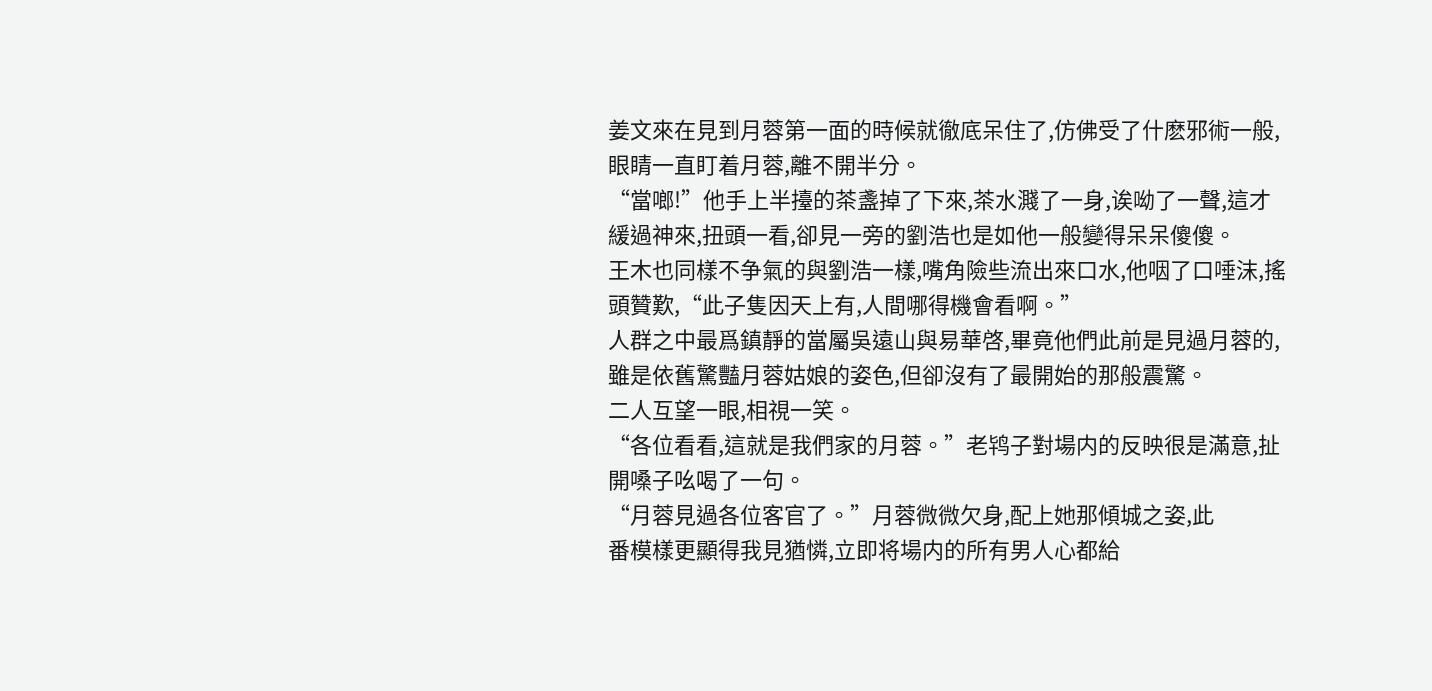姜文來在見到月蓉第一面的時候就徹底呆住了,仿佛受了什麽邪術一般,眼睛一直盯着月蓉,離不開半分。
“當啷!”他手上半擡的茶盞掉了下來,茶水濺了一身,诶呦了一聲,這才緩過神來,扭頭一看,卻見一旁的劉浩也是如他一般變得呆呆傻傻。
王木也同樣不争氣的與劉浩一樣,嘴角險些流出來口水,他咽了口唾沫,搖頭贊歎,“此子隻因天上有,人間哪得機會看啊。”
人群之中最爲鎮靜的當屬吳遠山與易華啓,畢竟他們此前是見過月蓉的,雖是依舊驚豔月蓉姑娘的姿色,但卻沒有了最開始的那般震驚。
二人互望一眼,相視一笑。
“各位看看,這就是我們家的月蓉。”老鸨子對場内的反映很是滿意,扯開嗓子吆喝了一句。
“月蓉見過各位客官了。”月蓉微微欠身,配上她那傾城之姿,此
番模樣更顯得我見猶憐,立即将場内的所有男人心都給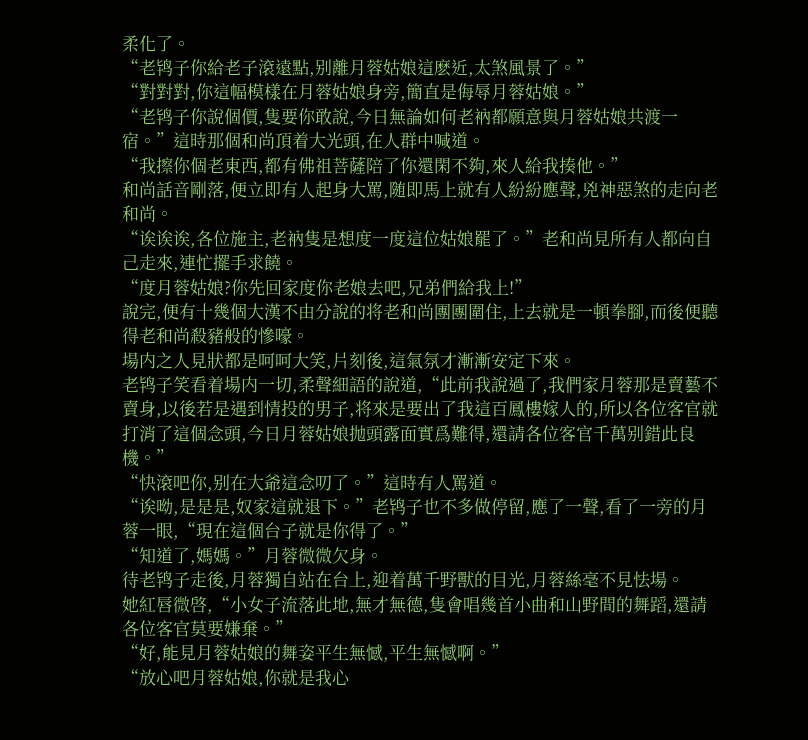柔化了。
“老鸨子你給老子滾遠點,别離月蓉姑娘這麽近,太煞風景了。”
“對對對,你這幅模樣在月蓉姑娘身旁,簡直是侮辱月蓉姑娘。”
“老鸨子你說個價,隻要你敢說,今日無論如何老衲都願意與月蓉姑娘共渡一宿。”這時那個和尚頂着大光頭,在人群中喊道。
“我擦你個老東西,都有佛祖菩薩陪了你還閑不夠,來人給我揍他。”
和尚話音剛落,便立即有人起身大罵,随即馬上就有人紛紛應聲,兇神惡煞的走向老和尚。
“诶诶诶,各位施主,老衲隻是想度一度這位姑娘罷了。”老和尚見所有人都向自己走來,連忙擺手求饒。
“度月蓉姑娘?你先回家度你老娘去吧,兄弟們給我上!”
說完,便有十幾個大漢不由分說的将老和尚團團圍住,上去就是一頓拳腳,而後便聽得老和尚殺豬般的慘嚎。
場内之人見狀都是呵呵大笑,片刻後,這氣氛才漸漸安定下來。
老鸨子笑看着場内一切,柔聲細語的說道,“此前我說過了,我們家月蓉那是賣藝不賣身,以後若是遇到情投的男子,将來是要出了我這百鳳樓嫁人的,所以各位客官就打消了這個念頭,今日月蓉姑娘抛頭露面實爲難得,還請各位客官千萬别錯此良機。”
“快滾吧你,别在大爺這念叨了。”這時有人罵道。
“诶呦,是是是,奴家這就退下。”老鸨子也不多做停留,應了一聲,看了一旁的月蓉一眼,“現在這個台子就是你得了。”
“知道了,媽媽。”月蓉微微欠身。
待老鸨子走後,月蓉獨自站在台上,迎着萬千野獸的目光,月蓉絲毫不見怯場。
她紅唇微啓,“小女子流落此地,無才無德,隻會唱幾首小曲和山野間的舞蹈,還請各位客官莫要嫌棄。”
“好,能見月蓉姑娘的舞姿平生無憾,平生無憾啊。”
“放心吧月蓉姑娘,你就是我心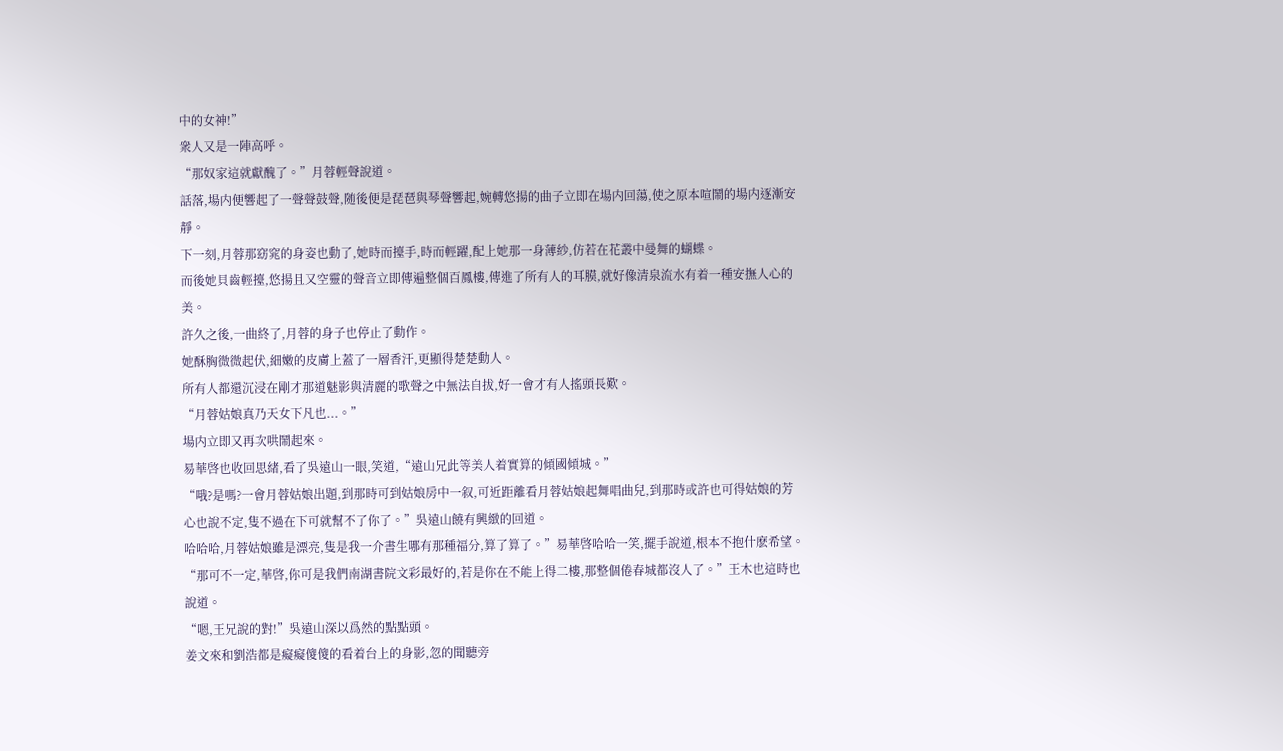中的女神!”
衆人又是一陣高呼。
“那奴家這就獻醜了。”月蓉輕聲說道。
話落,場内便響起了一聲聲鼓聲,随後便是琵琶與琴聲響起,婉轉悠揚的曲子立即在場内回蕩,使之原本喧鬧的場内逐漸安靜。
下一刻,月蓉那窈窕的身姿也動了,她時而擡手,時而輕躍,配上她那一身薄紗,仿若在花叢中曼舞的蝴蝶。
而後她貝齒輕擡,悠揚且又空靈的聲音立即傳遍整個百鳳樓,傳進了所有人的耳膜,就好像清泉流水有着一種安撫人心的美。
許久之後,一曲終了,月蓉的身子也停止了動作。
她酥胸微微起伏,細嫩的皮膚上蓋了一層香汗,更顯得楚楚動人。
所有人都還沉浸在剛才那道魅影與清麗的歌聲之中無法自拔,好一會才有人搖頭長歎。
“月蓉姑娘真乃天女下凡也...。”
場内立即又再次哄鬧起來。
易華啓也收回思緒,看了吳遠山一眼,笑道,“遠山兄此等美人着實算的傾國傾城。”
“哦?是嗎?一會月蓉姑娘出題,到那時可到姑娘房中一叙,可近距離看月蓉姑娘起舞唱曲兒,到那時或許也可得姑娘的芳心也說不定,隻不過在下可就幫不了你了。”吳遠山饒有興緻的回道。
哈哈哈,月蓉姑娘雖是漂亮,隻是我一介書生哪有那種福分,算了算了。”易華啓哈哈一笑,擺手說道,根本不抱什麽希望。
“那可不一定,華啓,你可是我們南湖書院文彩最好的,若是你在不能上得二樓,那整個倦春城都沒人了。”王木也這時也說道。
“嗯,王兄說的對!”吳遠山深以爲然的點點頭。
姜文來和劉浩都是癡癡傻傻的看着台上的身影,忽的聞聽旁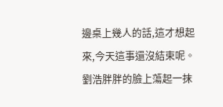邊桌上幾人的話,這才想起來,今天這事還沒結束呢。
劉浩胖胖的臉上蕩起一抹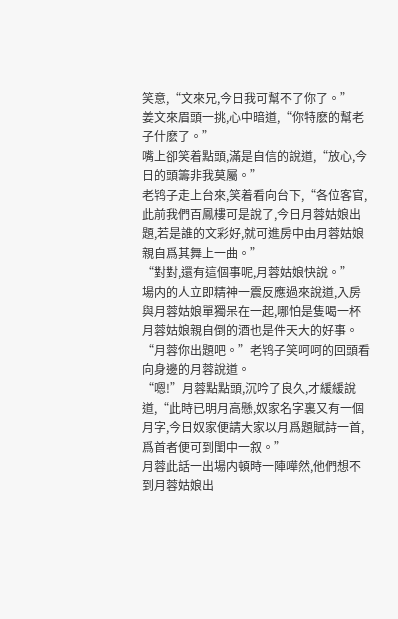笑意,“文來兄,今日我可幫不了你了。”
姜文來眉頭一挑,心中暗道,“你特麽的幫老子什麽了。”
嘴上卻笑着點頭,滿是自信的說道,“放心,今日的頭籌非我莫屬。”
老鸨子走上台來,笑着看向台下,“各位客官,此前我們百鳳樓可是說了,今日月蓉姑娘出題,若是誰的文彩好,就可進房中由月蓉姑娘親自爲其舞上一曲。”
“對對,還有這個事呢,月蓉姑娘快說。”
場内的人立即精神一震反應過來說道,入房與月蓉姑娘單獨呆在一起,哪怕是隻喝一杯月蓉姑娘親自倒的酒也是件天大的好事。
“月蓉你出題吧。”老鸨子笑呵呵的回頭看向身邊的月蓉說道。
“嗯!”月蓉點點頭,沉吟了良久,才緩緩說道,“此時已明月高懸,奴家名字裏又有一個月字,今日奴家便請大家以月爲題賦詩一首,爲首者便可到閨中一叙。”
月蓉此話一出場内頓時一陣嘩然,他們想不到月蓉姑娘出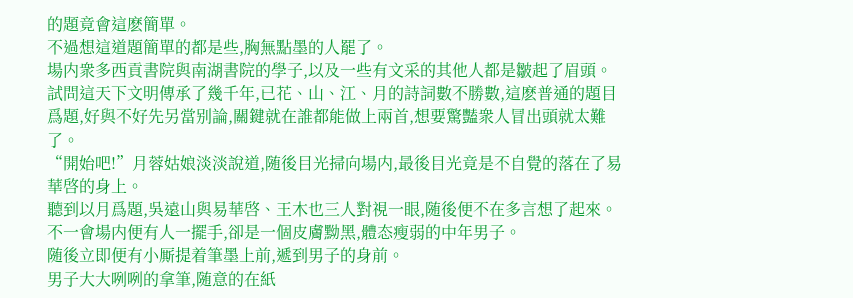的題竟會這麽簡單。
不過想這道題簡單的都是些,胸無點墨的人罷了。
場内衆多西貢書院與南湖書院的學子,以及一些有文采的其他人都是皺起了眉頭。
試問這天下文明傳承了幾千年,已花、山、江、月的詩詞數不勝數,這麽普通的題目爲題,好與不好先另當别論,關鍵就在誰都能做上兩首,想要驚豔衆人冒出頭就太難了。
“開始吧!”月蓉姑娘淡淡說道,随後目光掃向場内,最後目光竟是不自覺的落在了易華啓的身上。
聽到以月爲題,吳遠山與易華啓、王木也三人對視一眼,随後便不在多言想了起來。
不一會場内便有人一擺手,卻是一個皮膚黝黑,體态瘦弱的中年男子。
随後立即便有小厮提着筆墨上前,遞到男子的身前。
男子大大咧咧的拿筆,随意的在紙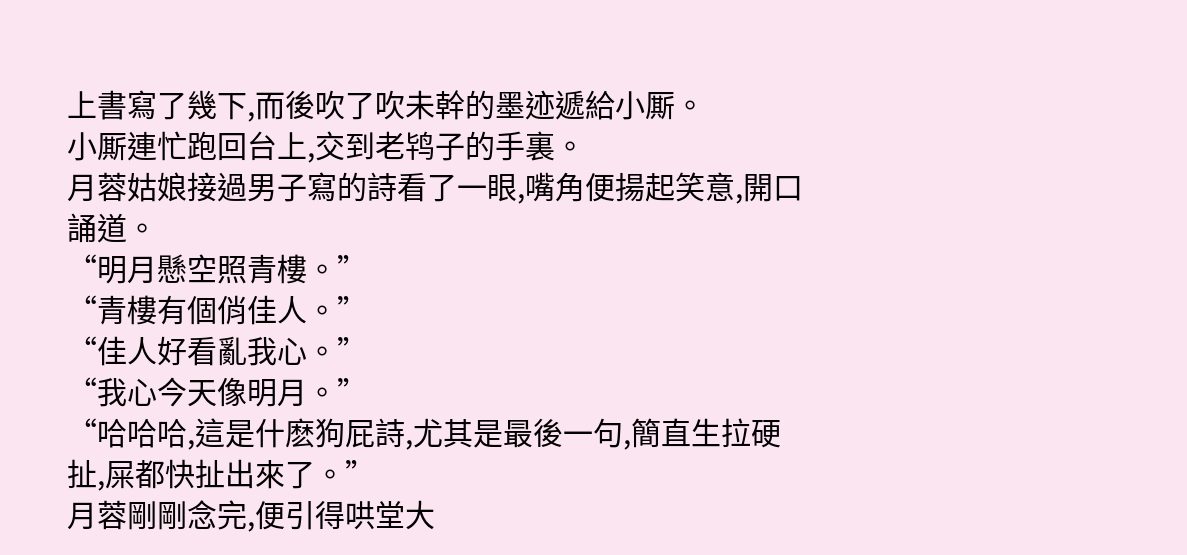上書寫了幾下,而後吹了吹未幹的墨迹遞給小厮。
小厮連忙跑回台上,交到老鸨子的手裏。
月蓉姑娘接過男子寫的詩看了一眼,嘴角便揚起笑意,開口誦道。
“明月懸空照青樓。”
“青樓有個俏佳人。”
“佳人好看亂我心。”
“我心今天像明月。”
“哈哈哈,這是什麽狗屁詩,尤其是最後一句,簡直生拉硬扯,屎都快扯出來了。”
月蓉剛剛念完,便引得哄堂大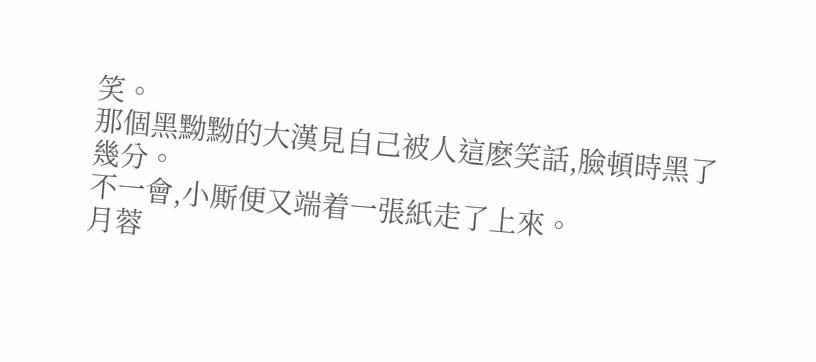笑。
那個黑黝黝的大漢見自己被人這麽笑話,臉頓時黑了幾分。
不一會,小厮便又端着一張紙走了上來。
月蓉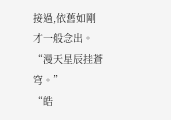接過,依舊如剛才一般念出。
“漫天星辰挂蒼穹。”
“皓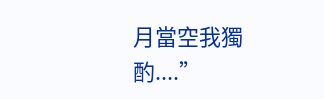月當空我獨酌....”